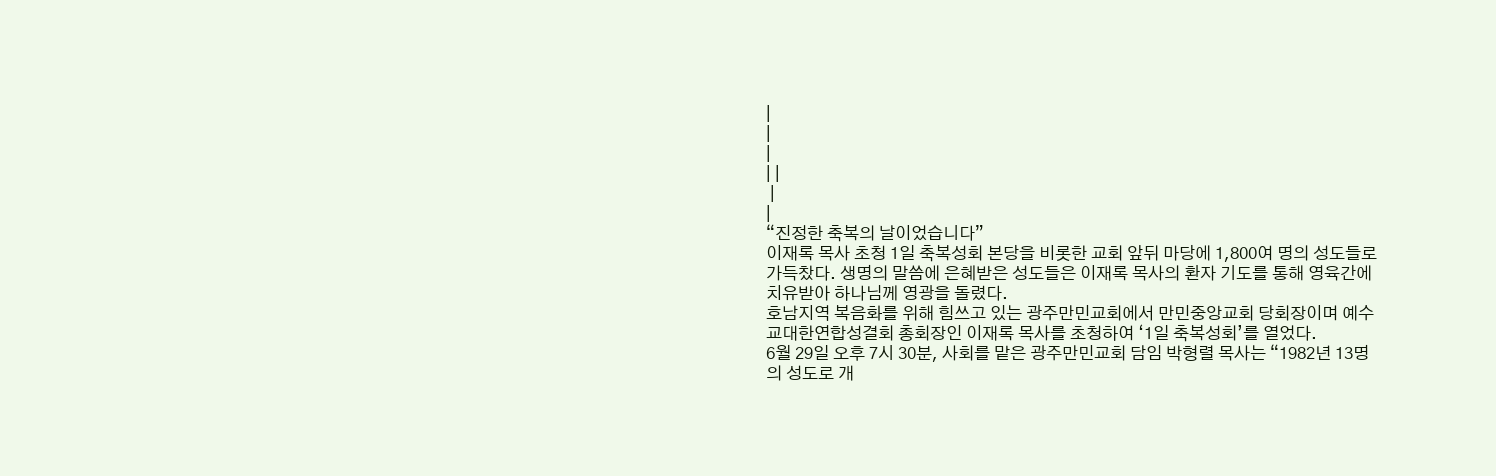|
|
|
| |
 |
|
“진정한 축복의 날이었습니다”
이재록 목사 초청 1일 축복성회 본당을 비롯한 교회 앞뒤 마당에 1,800여 명의 성도들로 가득찼다. 생명의 말씀에 은혜받은 성도들은 이재록 목사의 환자 기도를 통해 영육간에 치유받아 하나님께 영광을 돌렸다.
호남지역 복음화를 위해 힘쓰고 있는 광주만민교회에서 만민중앙교회 당회장이며 예수교대한연합성결회 총회장인 이재록 목사를 초청하여 ‘1일 축복성회’를 열었다.
6월 29일 오후 7시 30분, 사회를 맡은 광주만민교회 담임 박형렬 목사는 “1982년 13명의 성도로 개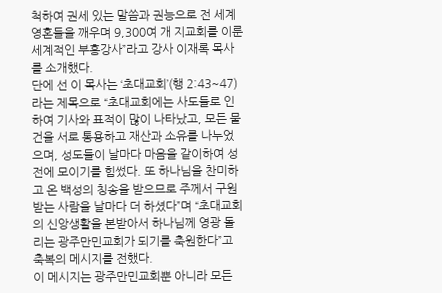척하여 권세 있는 말씀과 권능으로 전 세계 영혼들을 깨우며 9,300여 개 지교회를 이룬 세계적인 부흥강사”라고 강사 이재록 목사를 소개했다.
단에 선 이 목사는 ‘초대교회’(행 2:43~47)라는 제목으로 “초대교회에는 사도들로 인하여 기사와 표적이 많이 나타났고, 모든 물건을 서로 통용하고 재산과 소유를 나누었으며, 성도들이 날마다 마음을 같이하여 성전에 모이기를 힘썼다. 또 하나님을 찬미하고 온 백성의 칭송을 받으므로 주께서 구원받는 사람을 날마다 더 하셨다”며 “초대교회의 신앙생활을 본받아서 하나님께 영광 돌리는 광주만민교회가 되기를 축원한다”고 축복의 메시지를 전했다.
이 메시지는 광주만민교회뿐 아니라 모든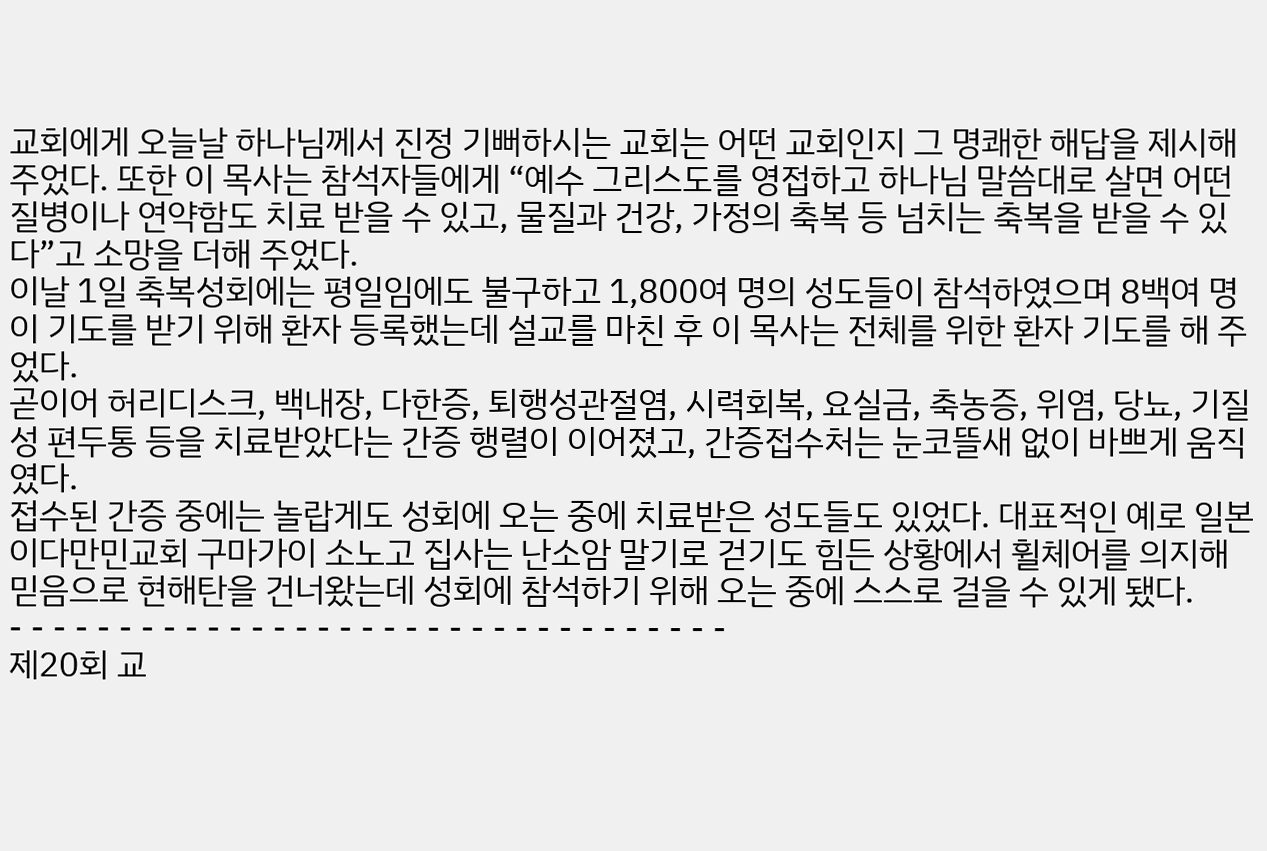교회에게 오늘날 하나님께서 진정 기뻐하시는 교회는 어떤 교회인지 그 명쾌한 해답을 제시해 주었다. 또한 이 목사는 참석자들에게 “예수 그리스도를 영접하고 하나님 말씀대로 살면 어떤 질병이나 연약함도 치료 받을 수 있고, 물질과 건강, 가정의 축복 등 넘치는 축복을 받을 수 있다”고 소망을 더해 주었다.
이날 1일 축복성회에는 평일임에도 불구하고 1,800여 명의 성도들이 참석하였으며 8백여 명이 기도를 받기 위해 환자 등록했는데 설교를 마친 후 이 목사는 전체를 위한 환자 기도를 해 주었다.
곧이어 허리디스크, 백내장, 다한증, 퇴행성관절염, 시력회복, 요실금, 축농증, 위염, 당뇨, 기질성 편두통 등을 치료받았다는 간증 행렬이 이어졌고, 간증접수처는 눈코뜰새 없이 바쁘게 움직였다.
접수된 간증 중에는 놀랍게도 성회에 오는 중에 치료받은 성도들도 있었다. 대표적인 예로 일본 이다만민교회 구마가이 소노고 집사는 난소암 말기로 걷기도 힘든 상황에서 휠체어를 의지해 믿음으로 현해탄을 건너왔는데 성회에 참석하기 위해 오는 중에 스스로 걸을 수 있게 됐다.
- - - - - - - - - - - - - - - - - - - - - - - - - - - - - - - - -
제20회 교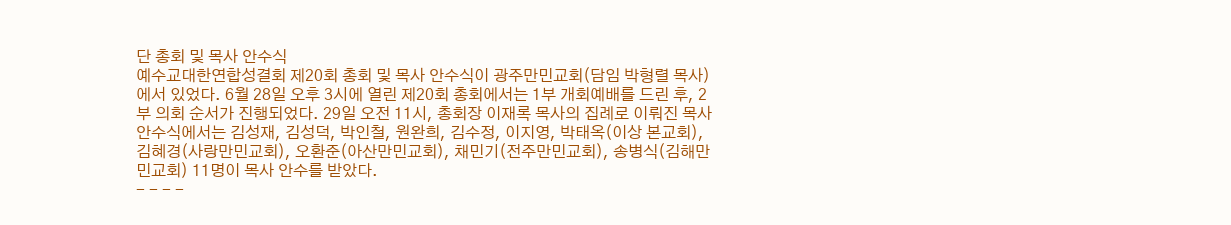단 총회 및 목사 안수식
예수교대한연합성결회 제20회 총회 및 목사 안수식이 광주만민교회(담임 박형렬 목사)에서 있었다. 6월 28일 오후 3시에 열린 제20회 총회에서는 1부 개회예배를 드린 후, 2부 의회 순서가 진행되었다. 29일 오전 11시, 총회장 이재록 목사의 집례로 이뤄진 목사 안수식에서는 김성재, 김성덕, 박인철, 원완희, 김수정, 이지영, 박태옥(이상 본교회), 김혜경(사랑만민교회), 오환준(아산만민교회), 채민기(전주만민교회), 송병식(김해만민교회) 11명이 목사 안수를 받았다.
- - - -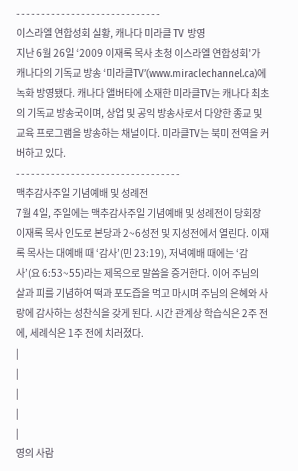- - - - - - - - - - - - - - - - - - - - - - - - - - - - -
이스라엘 연합성회 실황, 캐나다 미라클 TV 방영
지난 6월 26일 ‘2009 이재록 목사 초청 이스라엘 연합성회’가 캐나다의 기독교 방송 ‘미라클TV’(www.miraclechannel.ca)에 녹화 방영됐다. 캐나다 앨버타에 소재한 미라클TV는 캐나다 최초의 기독교 방송국이며, 상업 및 공익 방송사로서 다양한 종교 및 교육 프로그램을 방송하는 채널이다. 미라클TV는 북미 전역을 커버하고 있다.
- - - - - - - - - - - - - - - - - - - - - - - - - - - - - - - - -
맥추감사주일 기념예배 및 성례전
7월 4일, 주일에는 맥추감사주일 기념예배 및 성례전이 당회장 이재록 목사 인도로 본당과 2~6성전 및 지성전에서 열린다. 이재록 목사는 대예배 때 ‘감사’(민 23:19), 저녁예배 때에는 ‘감사’(요 6:53~55)라는 제목으로 말씀을 증거한다. 이어 주님의 살과 피를 기념하여 떡과 포도즙을 먹고 마시며 주님의 은혜와 사랑에 감사하는 성찬식을 갖게 된다. 시간 관계상 학습식은 2주 전에, 세례식은 1주 전에 치러졌다.
|
|
|
|
|
영의 사람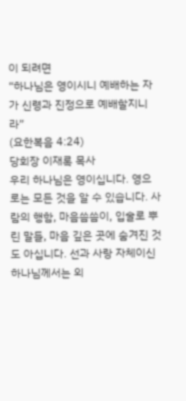이 되려면
“하나님은 영이시니 예배하는 자가 신령과 진정으로 예배할지니라”
(요한복음 4:24)
당회장 이재록 목사
우리 하나님은 영이십니다. 영으로는 모든 것을 알 수 있습니다. 사람의 행함, 마음씀씀이, 입술로 뿌린 말들, 마음 깊은 곳에 숨겨진 것도 아십니다. 선과 사랑 자체이신 하나님께서는 외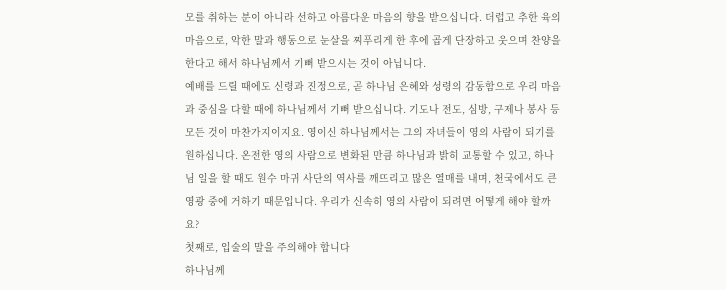모를 취하는 분이 아니라 선하고 아름다운 마음의 향을 받으십니다. 더럽고 추한 육의 마음으로, 악한 말과 행동으로 눈살을 찌푸리게 한 후에 곱게 단장하고 웃으며 찬양을 한다고 해서 하나님께서 기뻐 받으시는 것이 아닙니다.
예배를 드릴 때에도 신령과 진정으로, 곧 하나님 은혜와 성령의 감동함으로 우리 마음과 중심을 다할 때에 하나님께서 기뻐 받으십니다. 기도나 전도, 심방, 구제나 봉사 등 모든 것이 마찬가지이지요. 영이신 하나님께서는 그의 자녀들이 영의 사람이 되기를 원하십니다. 온전한 영의 사람으로 변화된 만큼 하나님과 밝히 교통할 수 있고, 하나님 일을 할 때도 원수 마귀 사단의 역사를 깨뜨리고 많은 열매를 내며, 천국에서도 큰 영광 중에 거하기 때문입니다. 우리가 신속히 영의 사람이 되려면 어떻게 해야 할까요?
첫째로, 입술의 말을 주의해야 합니다
하나님께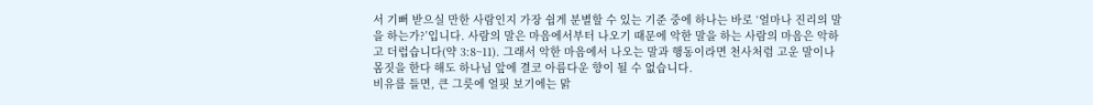서 기뻐 받으실 만한 사람인지 가장 쉽게 분별할 수 있는 기준 중에 하나는 바로 ‘얼마나 진리의 말을 하는가?’입니다. 사람의 말은 마음에서부터 나오기 때문에 악한 말을 하는 사람의 마음은 악하고 더럽습니다(약 3:8~11). 그래서 악한 마음에서 나오는 말과 행동이라면 천사처럼 고운 말이나 몸짓을 한다 해도 하나님 앞에 결코 아름다운 향이 될 수 없습니다.
비유를 들면, 큰 그릇에 얼핏 보기에는 맑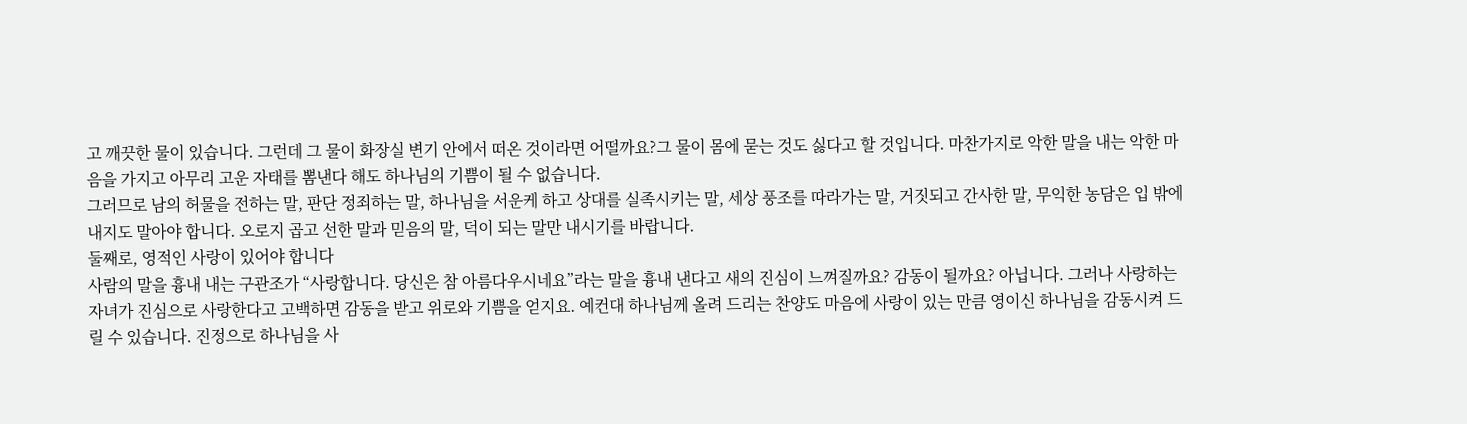고 깨끗한 물이 있습니다. 그런데 그 물이 화장실 변기 안에서 떠온 것이라면 어떨까요?그 물이 몸에 묻는 것도 싫다고 할 것입니다. 마찬가지로 악한 말을 내는 악한 마음을 가지고 아무리 고운 자태를 뽐낸다 해도 하나님의 기쁨이 될 수 없습니다.
그러므로 남의 허물을 전하는 말, 판단 정죄하는 말, 하나님을 서운케 하고 상대를 실족시키는 말, 세상 풍조를 따라가는 말, 거짓되고 간사한 말, 무익한 농담은 입 밖에 내지도 말아야 합니다. 오로지 곱고 선한 말과 믿음의 말, 덕이 되는 말만 내시기를 바랍니다.
둘째로, 영적인 사랑이 있어야 합니다
사람의 말을 흉내 내는 구관조가 “사랑합니다. 당신은 참 아름다우시네요”라는 말을 흉내 낸다고 새의 진심이 느껴질까요? 감동이 될까요? 아닙니다. 그러나 사랑하는 자녀가 진심으로 사랑한다고 고백하면 감동을 받고 위로와 기쁨을 얻지요. 예컨대 하나님께 올려 드리는 찬양도 마음에 사랑이 있는 만큼 영이신 하나님을 감동시켜 드릴 수 있습니다. 진정으로 하나님을 사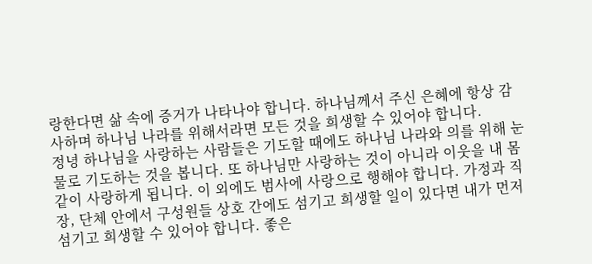랑한다면 삶 속에 증거가 나타나야 합니다. 하나님께서 주신 은혜에 항상 감사하며 하나님 나라를 위해서라면 모든 것을 희생할 수 있어야 합니다.
정녕 하나님을 사랑하는 사람들은 기도할 때에도 하나님 나라와 의를 위해 눈물로 기도하는 것을 봅니다. 또 하나님만 사랑하는 것이 아니라 이웃을 내 몸같이 사랑하게 됩니다. 이 외에도 범사에 사랑으로 행해야 합니다. 가정과 직장, 단체 안에서 구성원들 상호 간에도 섬기고 희생할 일이 있다면 내가 먼저 섬기고 희생할 수 있어야 합니다. 좋은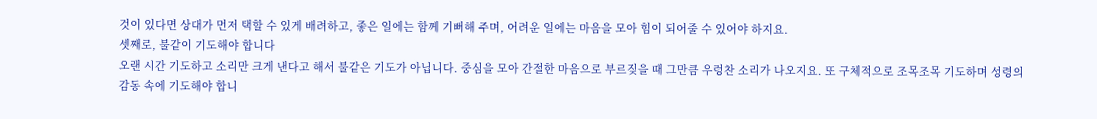것이 있다면 상대가 먼저 택할 수 있게 배려하고, 좋은 일에는 함께 기뻐해 주며, 어려운 일에는 마음을 모아 힘이 되어줄 수 있어야 하지요.
셋째로, 불같이 기도해야 합니다
오랜 시간 기도하고 소리만 크게 낸다고 해서 불같은 기도가 아닙니다. 중심을 모아 간절한 마음으로 부르짖을 때 그만큼 우렁찬 소리가 나오지요. 또 구체적으로 조목조목 기도하며 성령의 감동 속에 기도해야 합니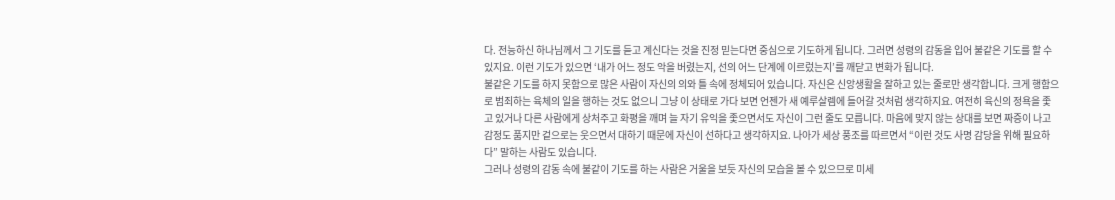다. 전능하신 하나님께서 그 기도를 듣고 계신다는 것을 진정 믿는다면 중심으로 기도하게 됩니다. 그러면 성령의 감동을 입어 불같은 기도를 할 수 있지요. 이런 기도가 있으면 ‘내가 어느 정도 악을 버렸는지, 선의 어느 단계에 이르렀는지’를 깨닫고 변화가 됩니다.
불같은 기도를 하지 못함으로 많은 사람이 자신의 의와 틀 속에 정체되어 있습니다. 자신은 신앙생활을 잘하고 있는 줄로만 생각합니다. 크게 행함으로 범죄하는 육체의 일을 행하는 것도 없으니 그냥 이 상태로 가다 보면 언젠가 새 예루살렘에 들어갈 것처럼 생각하지요. 여전히 육신의 정욕을 좇고 있거나 다른 사람에게 상처주고 화평을 깨며 늘 자기 유익을 좇으면서도 자신이 그런 줄도 모릅니다. 마음에 맞지 않는 상대를 보면 짜증이 나고 감정도 품지만 겉으로는 웃으면서 대하기 때문에 자신이 선하다고 생각하지요. 나아가 세상 풍조를 따르면서 “이런 것도 사명 감당을 위해 필요하다” 말하는 사람도 있습니다.
그러나 성령의 감동 속에 불같이 기도를 하는 사람은 거울을 보듯 자신의 모습을 볼 수 있으므로 미세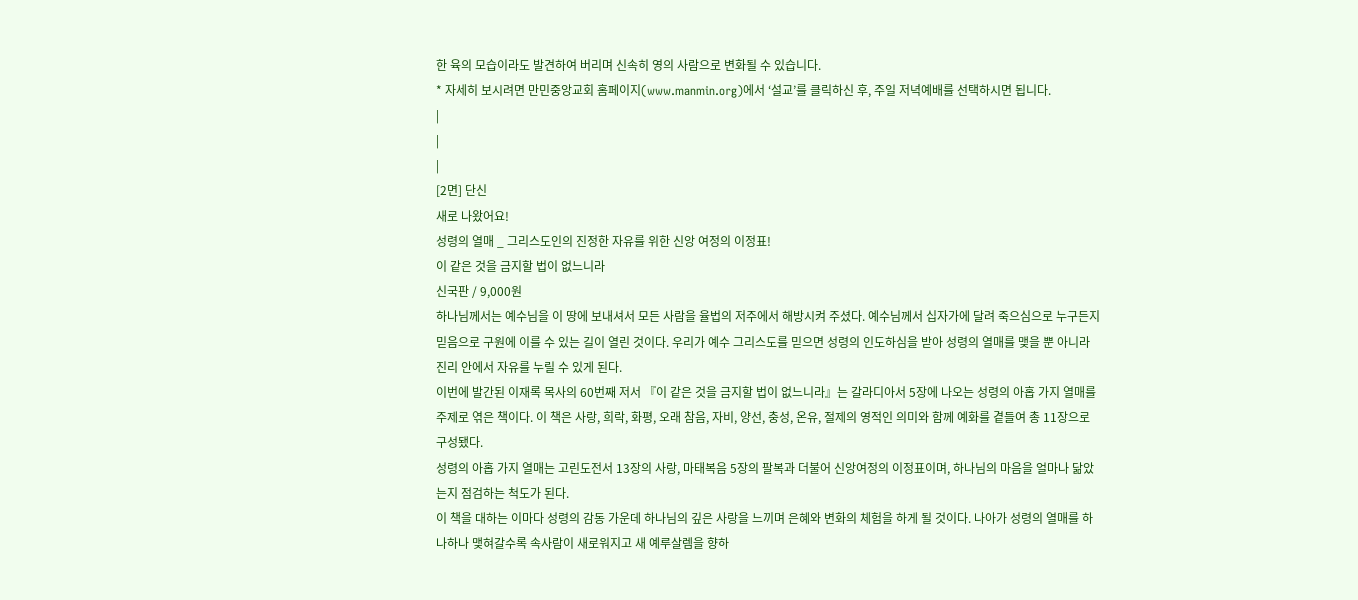한 육의 모습이라도 발견하여 버리며 신속히 영의 사람으로 변화될 수 있습니다.
* 자세히 보시려면 만민중앙교회 홈페이지(www.manmin.org)에서 ‘설교’를 클릭하신 후, 주일 저녁예배를 선택하시면 됩니다.
|
|
|
[2면] 단신
새로 나왔어요!
성령의 열매 _ 그리스도인의 진정한 자유를 위한 신앙 여정의 이정표!
이 같은 것을 금지할 법이 없느니라
신국판 / 9,000원
하나님께서는 예수님을 이 땅에 보내셔서 모든 사람을 율법의 저주에서 해방시켜 주셨다. 예수님께서 십자가에 달려 죽으심으로 누구든지 믿음으로 구원에 이를 수 있는 길이 열린 것이다. 우리가 예수 그리스도를 믿으면 성령의 인도하심을 받아 성령의 열매를 맺을 뿐 아니라 진리 안에서 자유를 누릴 수 있게 된다.
이번에 발간된 이재록 목사의 60번째 저서 『이 같은 것을 금지할 법이 없느니라』는 갈라디아서 5장에 나오는 성령의 아홉 가지 열매를 주제로 엮은 책이다. 이 책은 사랑, 희락, 화평, 오래 참음, 자비, 양선, 충성, 온유, 절제의 영적인 의미와 함께 예화를 곁들여 총 11장으로 구성됐다.
성령의 아홉 가지 열매는 고린도전서 13장의 사랑, 마태복음 5장의 팔복과 더불어 신앙여정의 이정표이며, 하나님의 마음을 얼마나 닮았는지 점검하는 척도가 된다.
이 책을 대하는 이마다 성령의 감동 가운데 하나님의 깊은 사랑을 느끼며 은혜와 변화의 체험을 하게 될 것이다. 나아가 성령의 열매를 하나하나 맺혀갈수록 속사람이 새로워지고 새 예루살렘을 향하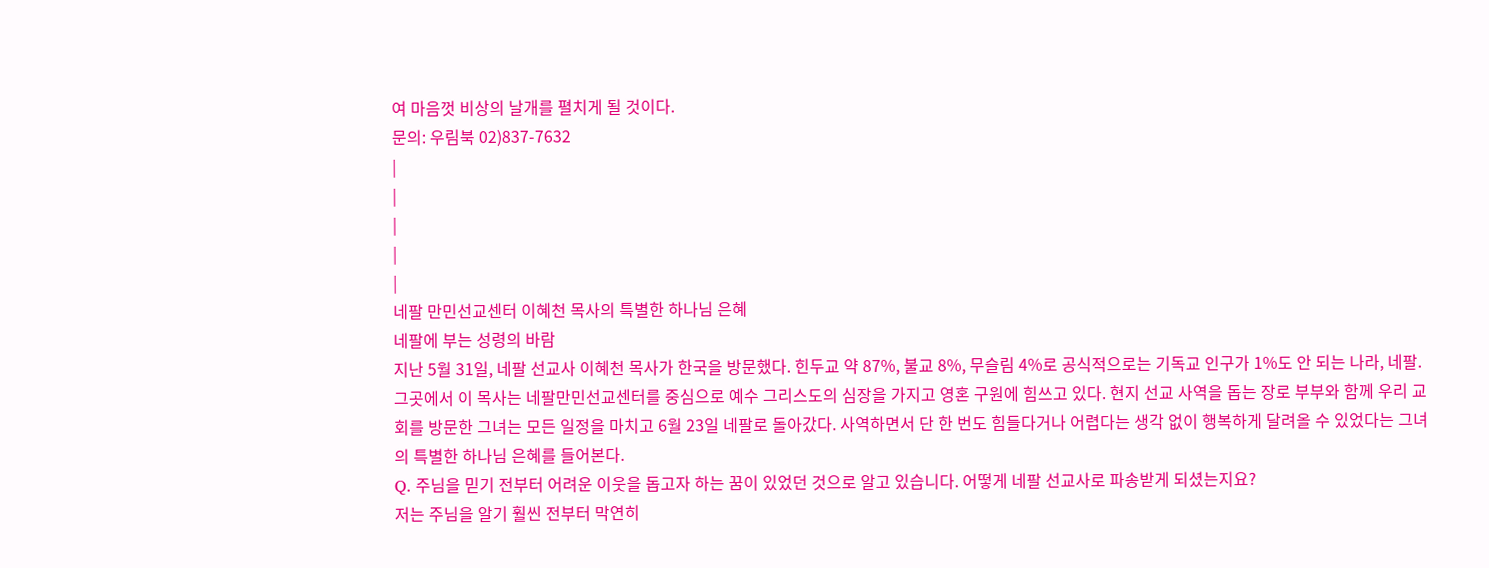여 마음껏 비상의 날개를 펼치게 될 것이다.
문의: 우림북 02)837-7632
|
|
|
|
|
네팔 만민선교센터 이혜천 목사의 특별한 하나님 은혜
네팔에 부는 성령의 바람
지난 5월 31일, 네팔 선교사 이혜천 목사가 한국을 방문했다. 힌두교 약 87%, 불교 8%, 무슬림 4%로 공식적으로는 기독교 인구가 1%도 안 되는 나라, 네팔. 그곳에서 이 목사는 네팔만민선교센터를 중심으로 예수 그리스도의 심장을 가지고 영혼 구원에 힘쓰고 있다. 현지 선교 사역을 돕는 장로 부부와 함께 우리 교회를 방문한 그녀는 모든 일정을 마치고 6월 23일 네팔로 돌아갔다. 사역하면서 단 한 번도 힘들다거나 어렵다는 생각 없이 행복하게 달려올 수 있었다는 그녀의 특별한 하나님 은혜를 들어본다.
Q. 주님을 믿기 전부터 어려운 이웃을 돕고자 하는 꿈이 있었던 것으로 알고 있습니다. 어떻게 네팔 선교사로 파송받게 되셨는지요?
저는 주님을 알기 훨씬 전부터 막연히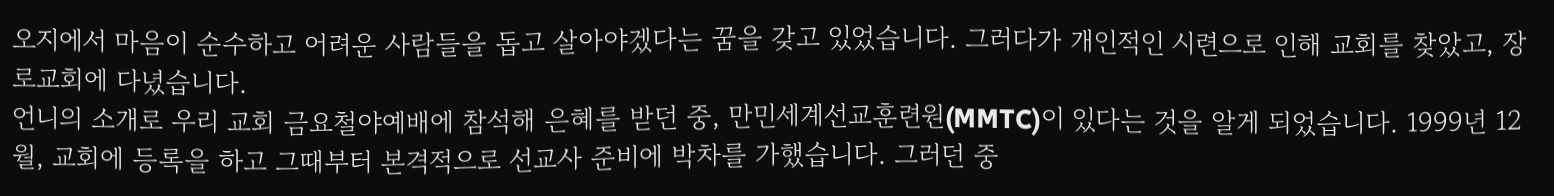오지에서 마음이 순수하고 어려운 사람들을 돕고 살아야겠다는 꿈을 갖고 있었습니다. 그러다가 개인적인 시련으로 인해 교회를 찾았고, 장로교회에 다녔습니다.
언니의 소개로 우리 교회 금요철야예배에 참석해 은혜를 받던 중, 만민세계선교훈련원(MMTC)이 있다는 것을 알게 되었습니다. 1999년 12월, 교회에 등록을 하고 그때부터 본격적으로 선교사 준비에 박차를 가했습니다. 그러던 중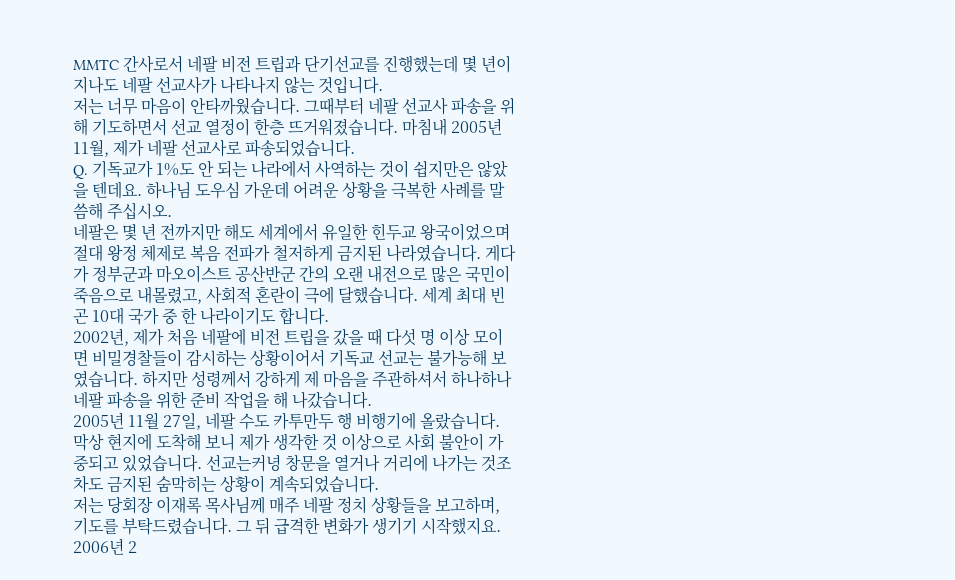MMTC 간사로서 네팔 비전 트립과 단기선교를 진행했는데 몇 년이 지나도 네팔 선교사가 나타나지 않는 것입니다.
저는 너무 마음이 안타까웠습니다. 그때부터 네팔 선교사 파송을 위해 기도하면서 선교 열정이 한층 뜨거워졌습니다. 마침내 2005년 11월, 제가 네팔 선교사로 파송되었습니다.
Q. 기독교가 1%도 안 되는 나라에서 사역하는 것이 쉽지만은 않았을 텐데요. 하나님 도우심 가운데 어려운 상황을 극복한 사례를 말씀해 주십시오.
네팔은 몇 년 전까지만 해도 세계에서 유일한 힌두교 왕국이었으며 절대 왕정 체제로 복음 전파가 철저하게 금지된 나라였습니다. 게다가 정부군과 마오이스트 공산반군 간의 오랜 내전으로 많은 국민이 죽음으로 내몰렸고, 사회적 혼란이 극에 달했습니다. 세계 최대 빈곤 10대 국가 중 한 나라이기도 합니다.
2002년, 제가 처음 네팔에 비전 트립을 갔을 때 다섯 명 이상 모이면 비밀경찰들이 감시하는 상황이어서 기독교 선교는 불가능해 보였습니다. 하지만 성령께서 강하게 제 마음을 주관하셔서 하나하나 네팔 파송을 위한 준비 작업을 해 나갔습니다.
2005년 11월 27일, 네팔 수도 카투만두 행 비행기에 올랐습니다. 막상 현지에 도착해 보니 제가 생각한 것 이상으로 사회 불안이 가중되고 있었습니다. 선교는커녕 창문을 열거나 거리에 나가는 것조차도 금지된 숨막히는 상황이 계속되었습니다.
저는 당회장 이재록 목사님께 매주 네팔 정치 상황들을 보고하며, 기도를 부탁드렸습니다. 그 뒤 급격한 변화가 생기기 시작했지요. 2006년 2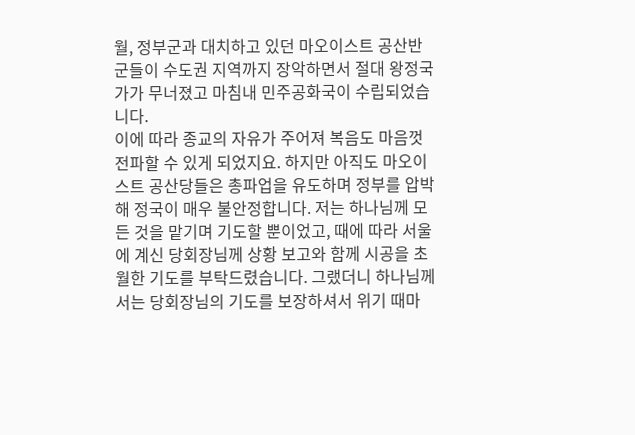월, 정부군과 대치하고 있던 마오이스트 공산반군들이 수도권 지역까지 장악하면서 절대 왕정국가가 무너졌고 마침내 민주공화국이 수립되었습니다.
이에 따라 종교의 자유가 주어져 복음도 마음껏 전파할 수 있게 되었지요. 하지만 아직도 마오이스트 공산당들은 총파업을 유도하며 정부를 압박해 정국이 매우 불안정합니다. 저는 하나님께 모든 것을 맡기며 기도할 뿐이었고, 때에 따라 서울에 계신 당회장님께 상황 보고와 함께 시공을 초월한 기도를 부탁드렸습니다. 그랬더니 하나님께서는 당회장님의 기도를 보장하셔서 위기 때마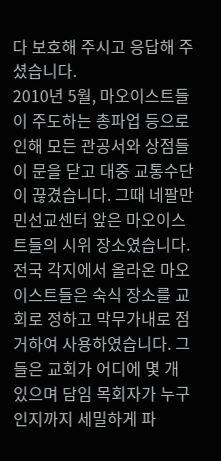다 보호해 주시고 응답해 주셨습니다.
2010년 5월, 마오이스트들이 주도하는 총파업 등으로 인해 모든 관공서와 상점들이 문을 닫고 대중 교통수단이 끊겼습니다. 그때 네팔만민선교센터 앞은 마오이스트들의 시위 장소였습니다. 전국 각지에서 올라온 마오이스트들은 숙식 장소를 교회로 정하고 막무가내로 점거하여 사용하였습니다. 그들은 교회가 어디에 몇 개 있으며 담임 목회자가 누구인지까지 세밀하게 파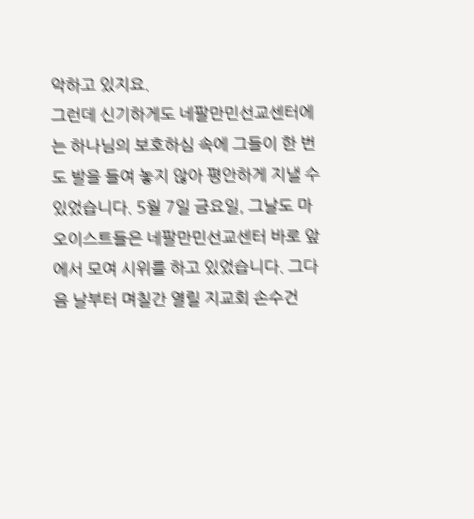악하고 있지요.
그런데 신기하게도 네팔만민선교센터에는 하나님의 보호하심 속에 그들이 한 번도 발을 들여 놓지 않아 평안하게 지낼 수 있었습니다. 5월 7일 금요일, 그날도 마오이스트들은 네팔만민선교센터 바로 앞에서 모여 시위를 하고 있었습니다. 그다음 날부터 며칠간 열릴 지교회 손수건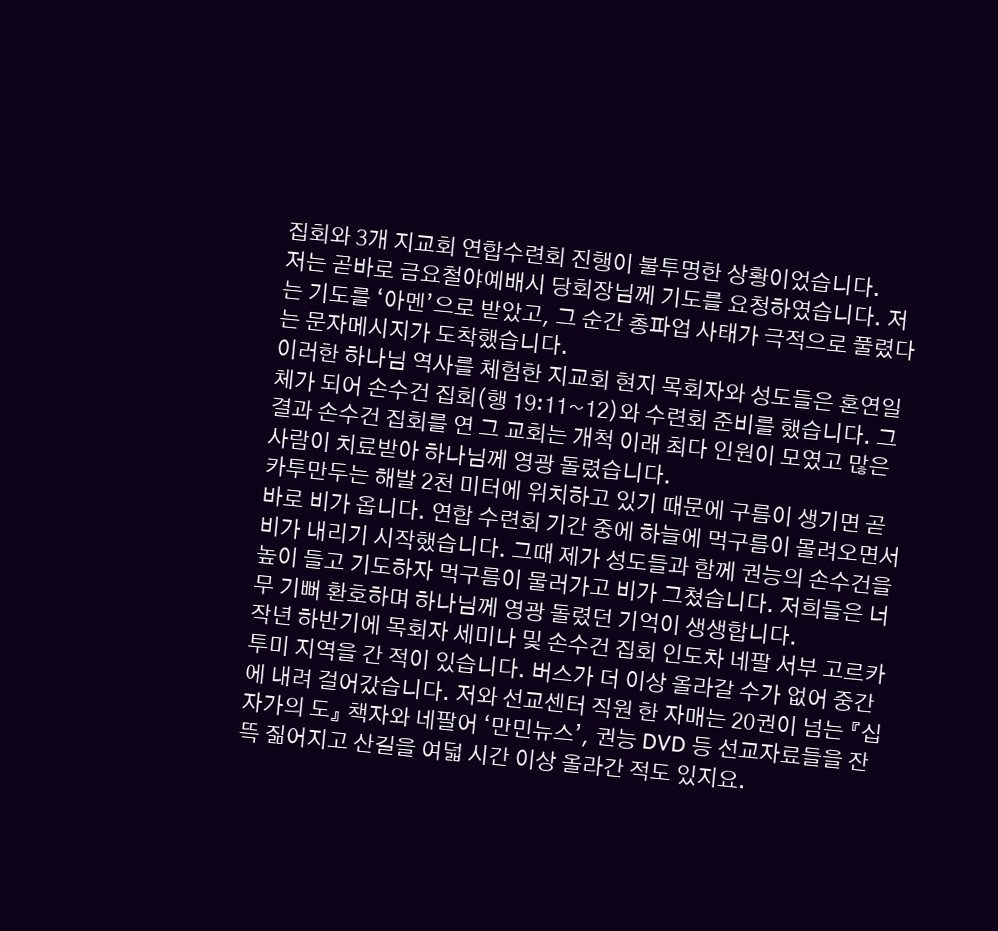집회와 3개 지교회 연합수련회 진행이 불투명한 상황이었습니다.
저는 곧바로 금요철야예배시 당회장님께 기도를 요청하였습니다. 저는 기도를 ‘아멘’으로 받았고, 그 순간 총파업 사태가 극적으로 풀렸다는 문자메시지가 도착했습니다.
이러한 하나님 역사를 체험한 지교회 현지 목회자와 성도들은 혼연일체가 되어 손수건 집회(행 19:11~12)와 수련회 준비를 했습니다. 그 결과 손수건 집회를 연 그 교회는 개척 이래 최다 인원이 모였고 많은 사람이 치료받아 하나님께 영광 돌렸습니다.
카투만두는 해발 2천 미터에 위치하고 있기 때문에 구름이 생기면 곧바로 비가 옵니다. 연합 수련회 기간 중에 하늘에 먹구름이 몰려오면서 비가 내리기 시작했습니다. 그때 제가 성도들과 함께 권능의 손수건을 높이 들고 기도하자 먹구름이 물러가고 비가 그쳤습니다. 저희들은 너무 기뻐 환호하며 하나님께 영광 돌렸던 기억이 생생합니다.
작년 하반기에 목회자 세미나 및 손수건 집회 인도차 네팔 서부 고르카 투미 지역을 간 적이 있습니다. 버스가 더 이상 올라갈 수가 없어 중간에 내려 걸어갔습니다. 저와 선교센터 직원 한 자매는 20권이 넘는 『십자가의 도』 책자와 네팔어 ‘만민뉴스’, 권능 DVD 등 선교자료들을 잔뜩 짊어지고 산길을 여덟 시간 이상 올라간 적도 있지요.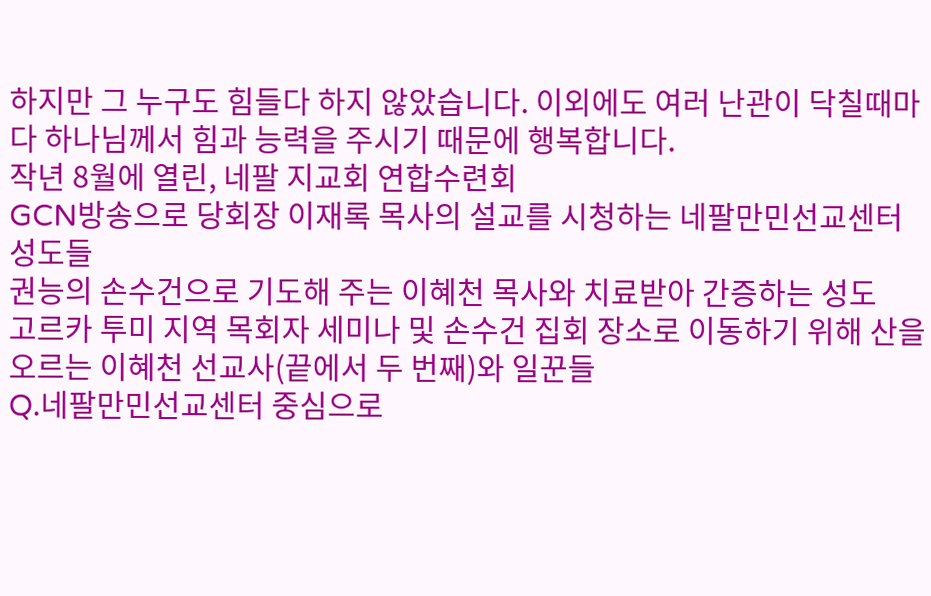하지만 그 누구도 힘들다 하지 않았습니다. 이외에도 여러 난관이 닥칠때마다 하나님께서 힘과 능력을 주시기 때문에 행복합니다.
작년 8월에 열린, 네팔 지교회 연합수련회
GCN방송으로 당회장 이재록 목사의 설교를 시청하는 네팔만민선교센터 성도들
권능의 손수건으로 기도해 주는 이혜천 목사와 치료받아 간증하는 성도
고르카 투미 지역 목회자 세미나 및 손수건 집회 장소로 이동하기 위해 산을 오르는 이혜천 선교사(끝에서 두 번째)와 일꾼들
Q.네팔만민선교센터 중심으로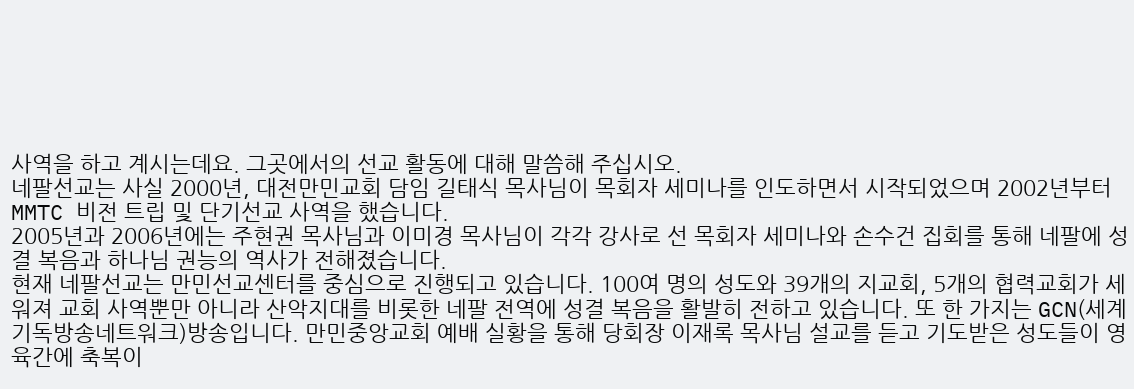사역을 하고 계시는데요. 그곳에서의 선교 활동에 대해 말씀해 주십시오.
네팔선교는 사실 2000년, 대전만민교회 담임 길태식 목사님이 목회자 세미나를 인도하면서 시작되었으며 2002년부터 MMTC 비전 트립 및 단기선교 사역을 했습니다.
2005년과 2006년에는 주현권 목사님과 이미경 목사님이 각각 강사로 선 목회자 세미나와 손수건 집회를 통해 네팔에 성결 복음과 하나님 권능의 역사가 전해졌습니다.
현재 네팔선교는 만민선교센터를 중심으로 진행되고 있습니다. 100여 명의 성도와 39개의 지교회, 5개의 협력교회가 세워져 교회 사역뿐만 아니라 산악지대를 비롯한 네팔 전역에 성결 복음을 활발히 전하고 있습니다. 또 한 가지는 GCN(세계기독방송네트워크)방송입니다. 만민중앙교회 예배 실황을 통해 당회장 이재록 목사님 설교를 듣고 기도받은 성도들이 영육간에 축복이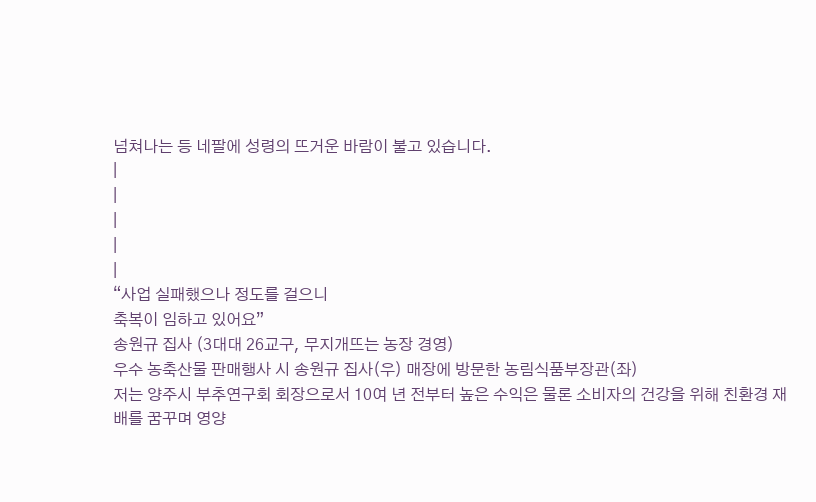넘쳐나는 등 네팔에 성령의 뜨거운 바람이 불고 있습니다.
|
|
|
|
|
“사업 실패했으나 정도를 걸으니
축복이 임하고 있어요”
송원규 집사 (3대대 26교구, 무지개뜨는 농장 경영)
우수 농축산물 판매행사 시 송원규 집사(우) 매장에 방문한 농림식품부장관(좌)
저는 양주시 부추연구회 회장으로서 10여 년 전부터 높은 수익은 물론 소비자의 건강을 위해 친환경 재배를 꿈꾸며 영양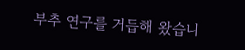부추 연구를 거듭해 왔습니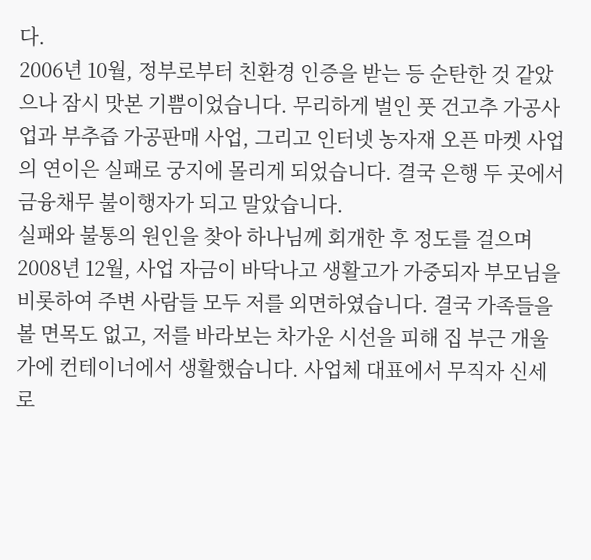다.
2006년 10월, 정부로부터 친환경 인증을 받는 등 순탄한 것 같았으나 잠시 맛본 기쁨이었습니다. 무리하게 벌인 풋 건고추 가공사업과 부추즙 가공판매 사업, 그리고 인터넷 농자재 오픈 마켓 사업의 연이은 실패로 궁지에 몰리게 되었습니다. 결국 은행 두 곳에서 금융채무 불이행자가 되고 말았습니다.
실패와 불통의 원인을 찾아 하나님께 회개한 후 정도를 걸으며
2008년 12월, 사업 자금이 바닥나고 생활고가 가중되자 부모님을 비롯하여 주변 사람들 모두 저를 외면하였습니다. 결국 가족들을 볼 면목도 없고, 저를 바라보는 차가운 시선을 피해 집 부근 개울가에 컨테이너에서 생활했습니다. 사업체 대표에서 무직자 신세로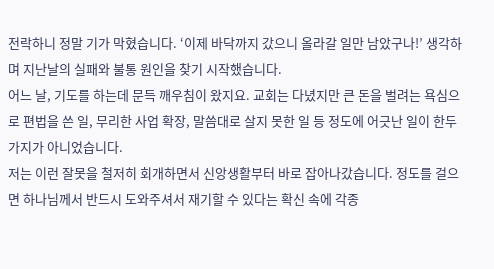전락하니 정말 기가 막혔습니다. ‘이제 바닥까지 갔으니 올라갈 일만 남았구나!’ 생각하며 지난날의 실패와 불통 원인을 찾기 시작했습니다.
어느 날, 기도를 하는데 문득 깨우침이 왔지요. 교회는 다녔지만 큰 돈을 벌려는 욕심으로 편법을 쓴 일, 무리한 사업 확장, 말씀대로 살지 못한 일 등 정도에 어긋난 일이 한두 가지가 아니었습니다.
저는 이런 잘못을 철저히 회개하면서 신앙생활부터 바로 잡아나갔습니다. 정도를 걸으면 하나님께서 반드시 도와주셔서 재기할 수 있다는 확신 속에 각종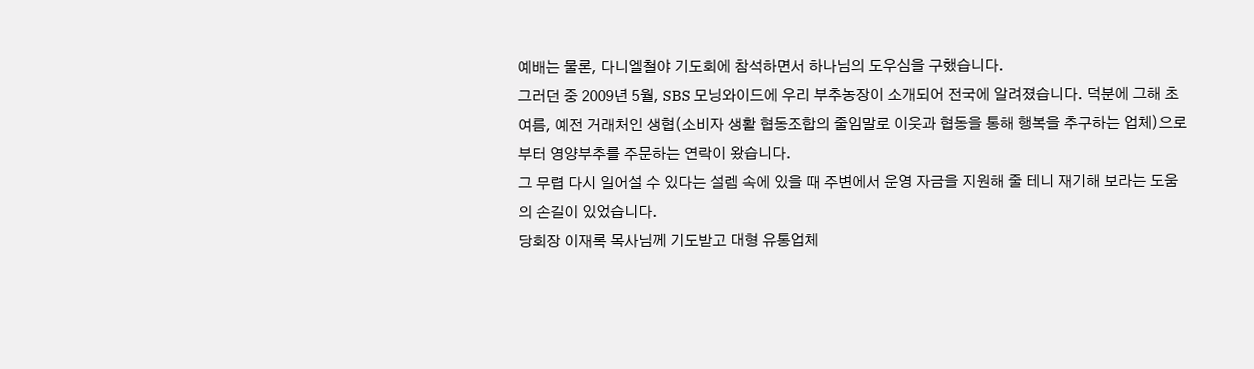예배는 물론, 다니엘철야 기도회에 참석하면서 하나님의 도우심을 구했습니다.
그러던 중 2009년 5월, SBS 모닝와이드에 우리 부추농장이 소개되어 전국에 알려졌습니다. 덕분에 그해 초여름, 예전 거래처인 생협(소비자 생활 협동조합의 줄임말로 이웃과 협동을 통해 행복을 추구하는 업체)으로부터 영양부추를 주문하는 연락이 왔습니다.
그 무렵 다시 일어설 수 있다는 설렘 속에 있을 때 주변에서 운영 자금을 지원해 줄 테니 재기해 보라는 도움의 손길이 있었습니다.
당회장 이재록 목사님께 기도받고 대형 유통업체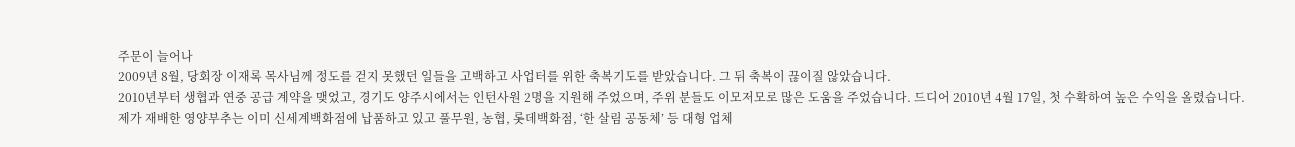주문이 늘어나
2009년 8월, 당회장 이재록 목사님께 정도를 걷지 못했던 일들을 고백하고 사업터를 위한 축복기도를 받았습니다. 그 뒤 축복이 끊이질 않았습니다.
2010년부터 생협과 연중 공급 계약을 맺었고, 경기도 양주시에서는 인턴사원 2명을 지원해 주었으며, 주위 분들도 이모저모로 많은 도움을 주었습니다. 드디어 2010년 4월 17일, 첫 수확하여 높은 수익을 올렸습니다.
제가 재배한 영양부추는 이미 신세계백화점에 납품하고 있고 풀무원, 농협, 롯데백화점, ‘한 살림 공동체’ 등 대형 업체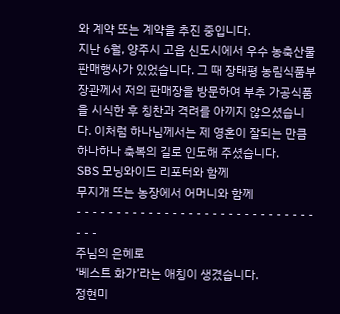와 계약 또는 계약을 추진 중입니다.
지난 6월, 양주시 고읍 신도시에서 우수 농축산물 판매행사가 있었습니다. 그 때 장태평 농림식품부장관께서 저의 판매장을 방문하여 부추 가공식품을 시식한 후 칭찬과 격려를 아끼지 않으셨습니다. 이처럼 하나님께서는 제 영혼이 잘되는 만큼 하나하나 축복의 길로 인도해 주셨습니다.
SBS 모닝와이드 리포터와 함께
무지개 뜨는 농장에서 어머니와 함께
- - - - - - - - - - - - - - - - - - - - - - - - - - - - - - - - -
주님의 은혜로
‘베스트 화가’라는 애칭이 생겼습니다.
정현미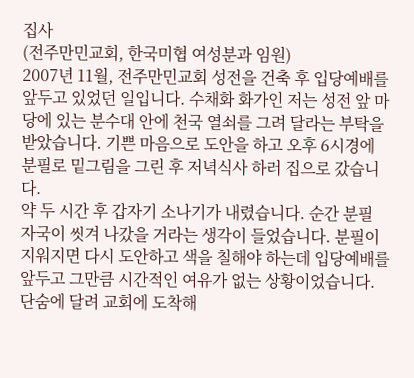집사
(전주만민교회, 한국미협 여성분과 임원)
2007년 11월, 전주만민교회 성전을 건축 후 입당예배를 앞두고 있었던 일입니다. 수채화 화가인 저는 성전 앞 마당에 있는 분수대 안에 천국 열쇠를 그려 달라는 부탁을 받았습니다. 기쁜 마음으로 도안을 하고 오후 6시경에 분필로 밑그림을 그린 후 저녁식사 하러 집으로 갔습니다.
약 두 시간 후 갑자기 소나기가 내렸습니다. 순간 분필 자국이 씻겨 나갔을 거라는 생각이 들었습니다. 분필이 지워지면 다시 도안하고 색을 칠해야 하는데 입당예배를 앞두고 그만큼 시간적인 여유가 없는 상황이었습니다. 단숨에 달려 교회에 도착해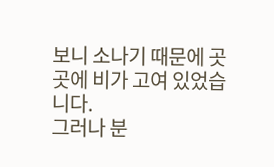보니 소나기 때문에 곳곳에 비가 고여 있었습니다.
그러나 분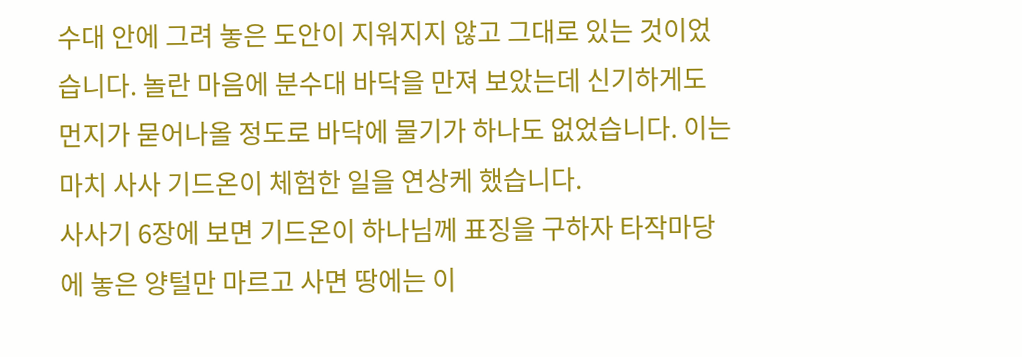수대 안에 그려 놓은 도안이 지워지지 않고 그대로 있는 것이었습니다. 놀란 마음에 분수대 바닥을 만져 보았는데 신기하게도 먼지가 묻어나올 정도로 바닥에 물기가 하나도 없었습니다. 이는 마치 사사 기드온이 체험한 일을 연상케 했습니다.
사사기 6장에 보면 기드온이 하나님께 표징을 구하자 타작마당에 놓은 양털만 마르고 사면 땅에는 이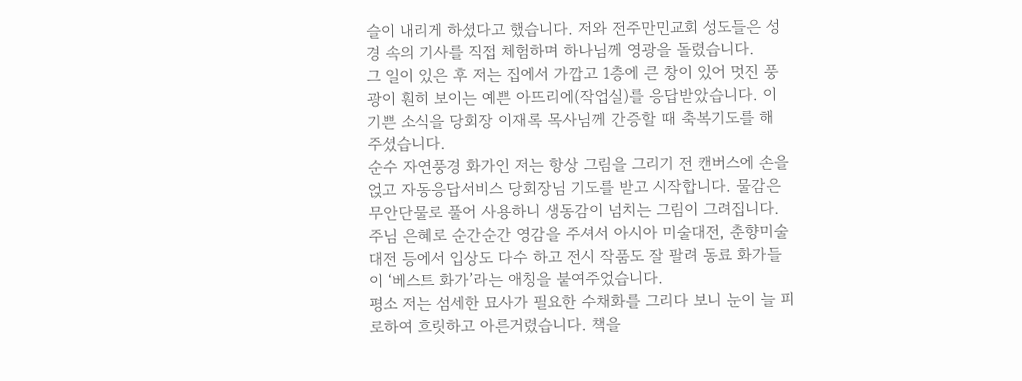슬이 내리게 하셨다고 했습니다. 저와 전주만민교회 성도들은 성경 속의 기사를 직접 체험하며 하나님께 영광을 돌렸습니다.
그 일이 있은 후 저는 집에서 가깝고 1층에 큰 창이 있어 멋진 풍광이 훤히 보이는 예쁜 아뜨리에(작업실)를 응답받았습니다. 이 기쁜 소식을 당회장 이재록 목사님께 간증할 때 축복기도를 해 주셨습니다.
순수 자연풍경 화가인 저는 항상 그림을 그리기 전 캔버스에 손을 얹고 자동응답서비스 당회장님 기도를 받고 시작합니다. 물감은 무안단물로 풀어 사용하니 생동감이 넘치는 그림이 그려집니다. 주님 은혜로 순간순간 영감을 주셔서 아시아 미술대전, 춘향미술대전 등에서 입상도 다수 하고 전시 작품도 잘 팔려 동료 화가들이 ‘베스트 화가’라는 애칭을 붙여주었습니다.
평소 저는 섬세한 묘사가 필요한 수채화를 그리다 보니 눈이 늘 피로하여 흐릿하고 아른거렸습니다. 책을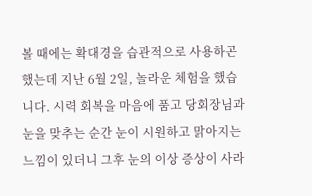볼 때에는 확대경을 습관적으로 사용하곤 했는데 지난 6월 2일, 놀라운 체험을 했습니다. 시력 회복을 마음에 품고 당회장님과 눈을 맞추는 순간 눈이 시원하고 맑아지는 느낌이 있더니 그후 눈의 이상 증상이 사라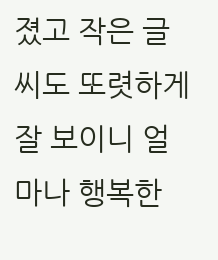졌고 작은 글씨도 또렷하게 잘 보이니 얼마나 행복한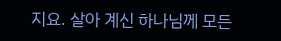지요. 살아 계신 하나님께 모든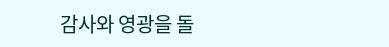감사와 영광을 돌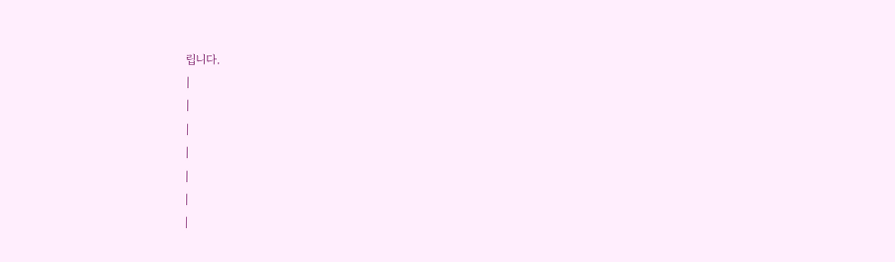립니다.
|
|
|
|
|
|
|